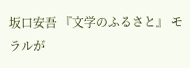坂口安吾 『文学のふるさと』 モラルが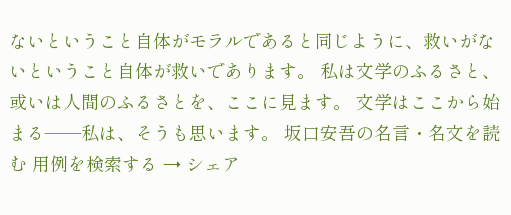ないということ自体がモラルであると同じように、救いがないということ自体が救いであります。 私は文学のふるさと、或いは人間のふるさとを、ここに見ます。 文学はここから始まる――私は、そうも思います。 坂口安吾の名言・名文を読む 用例を検索する → シェア